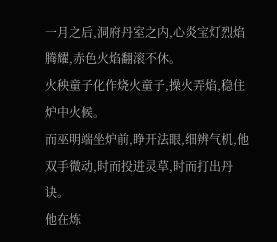一月之后,洞府丹室之内,心炎宝灯烈焰腾耀,赤色火焰翻滚不休。
火秧童子化作烧火童子,操火弄焰,稳住炉中火候。
而巫明端坐炉前,睁开法眼,细辨气机,他双手微动,时而投进灵草,时而打出丹诀。
他在炼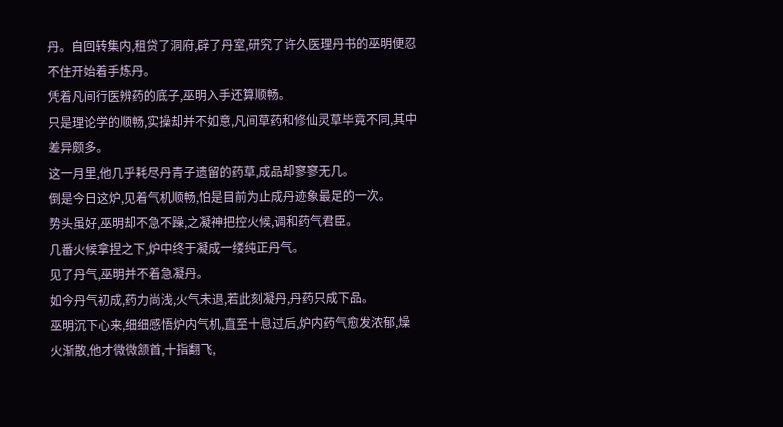丹。自回转集内,租贷了洞府,辟了丹室,研究了许久医理丹书的巫明便忍不住开始着手炼丹。
凭着凡间行医辨药的底子,巫明入手还算顺畅。
只是理论学的顺畅,实操却并不如意,凡间草药和修仙灵草毕竟不同,其中差异颇多。
这一月里,他几乎耗尽丹青子遗留的药草,成品却寥寥无几。
倒是今日这炉,见着气机顺畅,怕是目前为止成丹迹象最足的一次。
势头虽好,巫明却不急不躁,之凝神把控火候,调和药气君臣。
几番火候拿捏之下,炉中终于凝成一缕纯正丹气。
见了丹气,巫明并不着急凝丹。
如今丹气初成,药力尚浅,火气未退,若此刻凝丹,丹药只成下品。
巫明沉下心来,细细感悟炉内气机,直至十息过后,炉内药气愈发浓郁,燥火渐散,他才微微颔首,十指翻飞,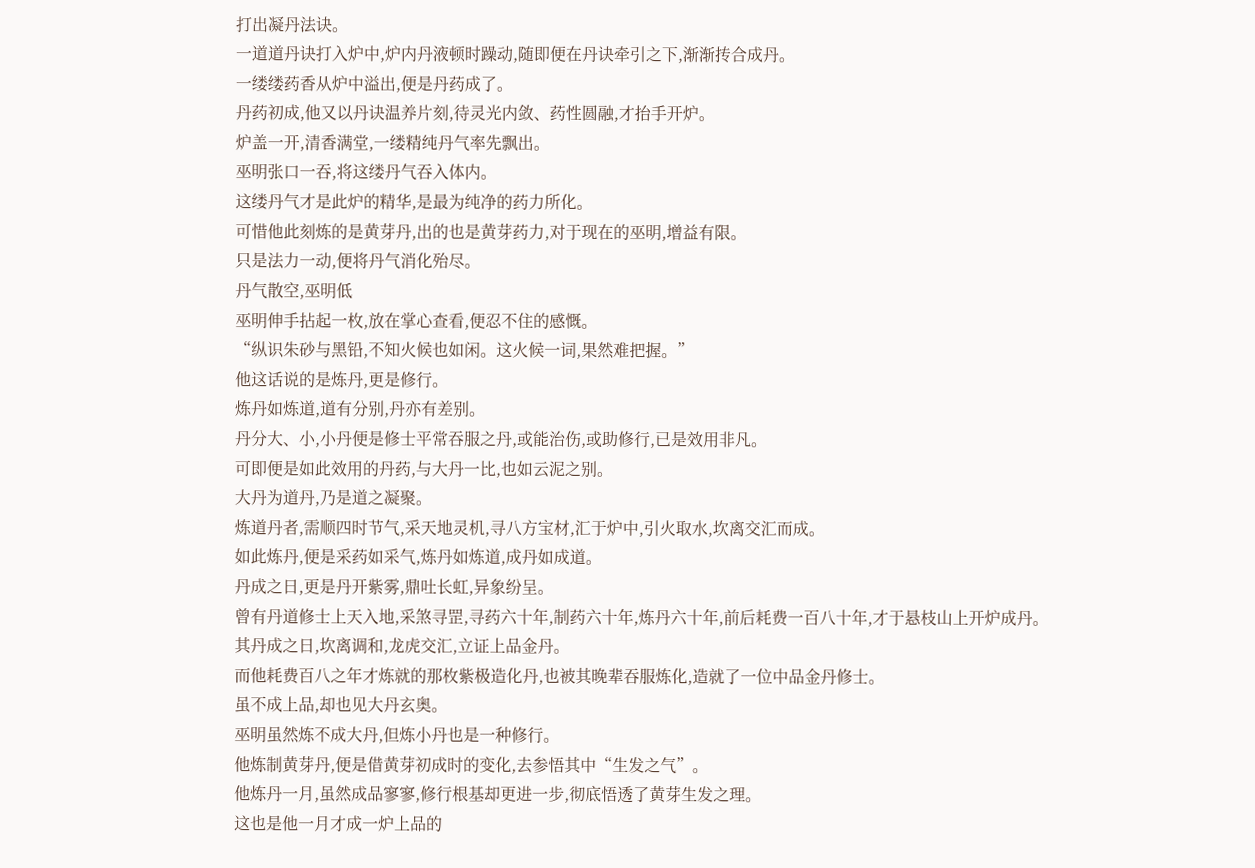打出凝丹法诀。
一道道丹诀打入炉中,炉内丹液顿时躁动,随即便在丹诀牵引之下,渐渐抟合成丹。
一缕缕药香从炉中溢出,便是丹药成了。
丹药初成,他又以丹诀温养片刻,待灵光内敛、药性圆融,才抬手开炉。
炉盖一开,清香满堂,一缕精纯丹气率先飘出。
巫明张口一吞,将这缕丹气吞入体内。
这缕丹气才是此炉的精华,是最为纯净的药力所化。
可惜他此刻炼的是黄芽丹,出的也是黄芽药力,对于现在的巫明,增益有限。
只是法力一动,便将丹气消化殆尽。
丹气散空,巫明低
巫明伸手拈起一枚,放在掌心查看,便忍不住的感慨。
“纵识朱砂与黑铅,不知火候也如闲。这火候一词,果然难把握。”
他这话说的是炼丹,更是修行。
炼丹如炼道,道有分别,丹亦有差别。
丹分大、小,小丹便是修士平常吞服之丹,或能治伤,或助修行,已是效用非凡。
可即便是如此效用的丹药,与大丹一比,也如云泥之别。
大丹为道丹,乃是道之凝聚。
炼道丹者,需顺四时节气,采天地灵机,寻八方宝材,汇于炉中,引火取水,坎离交汇而成。
如此炼丹,便是采药如采气,炼丹如炼道,成丹如成道。
丹成之日,更是丹开紫雾,鼎吐长虹,异象纷呈。
曾有丹道修士上天入地,采煞寻罡,寻药六十年,制药六十年,炼丹六十年,前后耗费一百八十年,才于悬枝山上开炉成丹。
其丹成之日,坎离调和,龙虎交汇,立证上品金丹。
而他耗费百八之年才炼就的那枚紫极造化丹,也被其晚辈吞服炼化,造就了一位中品金丹修士。
虽不成上品,却也见大丹玄奥。
巫明虽然炼不成大丹,但炼小丹也是一种修行。
他炼制黄芽丹,便是借黄芽初成时的变化,去参悟其中“生发之气”。
他炼丹一月,虽然成品寥寥,修行根基却更进一步,彻底悟透了黄芽生发之理。
这也是他一月才成一炉上品的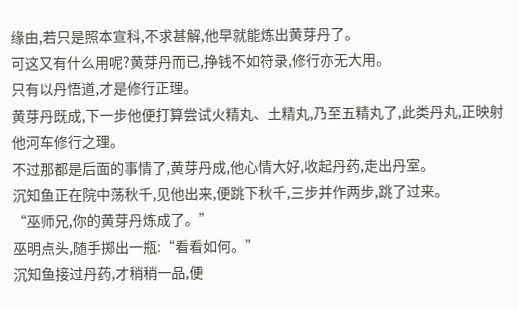缘由,若只是照本宣科,不求甚解,他早就能炼出黄芽丹了。
可这又有什么用呢?黄芽丹而已,挣钱不如符录,修行亦无大用。
只有以丹悟道,才是修行正理。
黄芽丹既成,下一步他便打算尝试火精丸、土精丸,乃至五精丸了,此类丹丸,正映射他河车修行之理。
不过那都是后面的事情了,黄芽丹成,他心情大好,收起丹药,走出丹室。
沉知鱼正在院中荡秋千,见他出来,便跳下秋千,三步并作两步,跳了过来。
“巫师兄,你的黄芽丹炼成了。”
巫明点头,随手掷出一瓶:“看看如何。”
沉知鱼接过丹药,才稍稍一品,便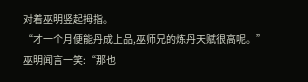对着巫明竖起拇指。
“才一个月便能丹成上品,巫师兄的炼丹天赋很高呢。”
巫明闻言一笑:“那也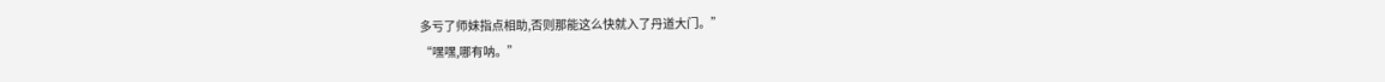多亏了师妹指点相助,否则那能这么快就入了丹道大门。”
“嘿嘿,哪有呐。”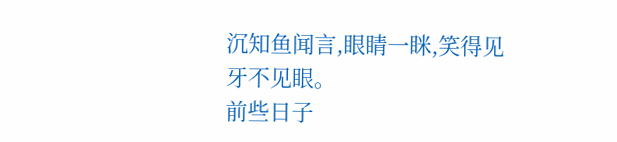沉知鱼闻言,眼睛一眯,笑得见牙不见眼。
前些日子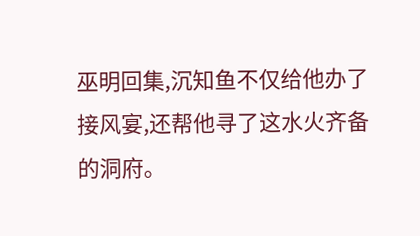巫明回集,沉知鱼不仅给他办了接风宴,还帮他寻了这水火齐备的洞府。